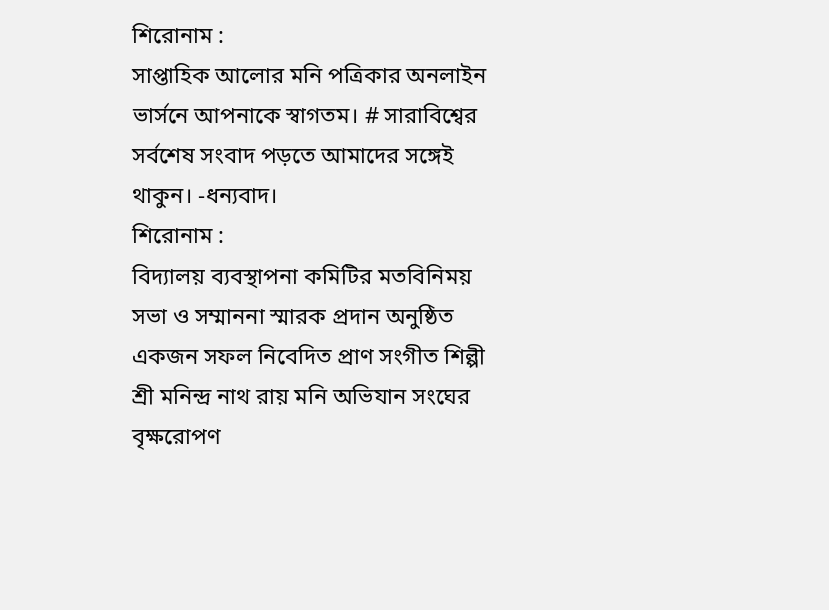শিরোনাম :
সাপ্তাহিক আলোর মনি পত্রিকার অনলাইন ভার্সনে আপনাকে স্বাগতম। # সারাবিশ্বের সর্বশেষ সংবাদ পড়তে আমাদের সঙ্গেই থাকুন। -ধন্যবাদ।
শিরোনাম :
বিদ্যালয় ব্যবস্থাপনা কমিটির মতবিনিময় সভা ও সম্মাননা স্মারক প্রদান অনুষ্ঠিত একজন সফল নিবেদিত প্রাণ সংগীত শিল্পী শ্রী মনিন্দ্র নাথ রায় মনি অভিযান সংঘের বৃক্ষরোপণ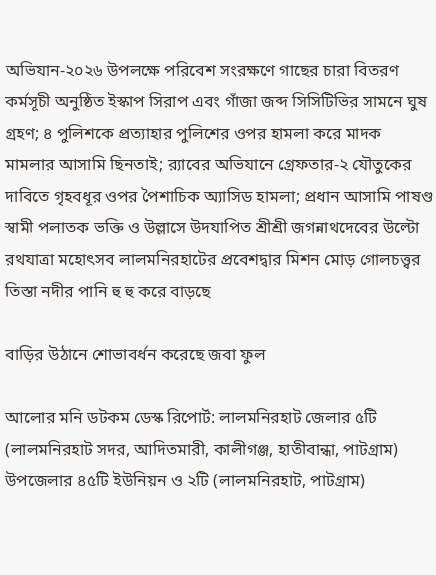অভিযান-২০২৬ উপলক্ষে পরিবেশ সংরক্ষণে গাছের চারা বিতরণ কর্মসূচী অনুষ্ঠিত ইস্কাপ সিরাপ এবং গাঁজা জব্দ সিসিটিভির সামনে ঘুষ গ্রহণ; ৪ পুলিশকে প্রত্যাহার পুলিশের ওপর হামলা করে মাদক মামলার আসামি ছিনতাই; র‍্যাবের অভিযানে গ্রেফতার-২ যৌতুকের দাবিতে গৃহবধূর ওপর পৈশাচিক অ্যাসিড হামলা; প্রধান আসামি পাষণ্ড স্বামী পলাতক ভক্তি ও উল্লাসে উদযাপিত শ্রীশ্রী জগন্নাথদেবের উল্টো রথযাত্রা মহোৎসব লালমনিরহাটের প্রবেশদ্বার মিশন মোড় গোলচত্ত্বর তিস্তা নদীর পানি হু হু করে বাড়ছে

বাড়ির উঠানে শোভাবর্ধন করেছে জবা ফুল

আলোর মনি ডটকম ডেস্ক রিপোর্ট: লালমনিরহাট জেলার ৫টি (লালমনিরহাট সদর, আদিতমারী, কালীগঞ্জ, হাতীবান্ধা, পাটগ্রাম) উপজেলার ৪৫টি ইউনিয়ন ও ২টি (লালমনিরহাট, পাটগ্রাম)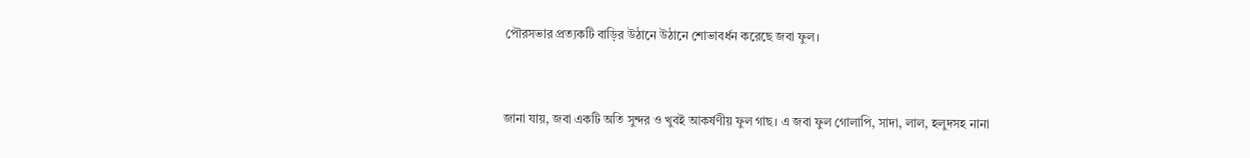পৌরসভার প্রত্যকটি বাড়ির উঠানে উঠানে শোভাবর্ধন করেছে জবা ফুল।



জানা যায়, জবা একটি অতি সুন্দর ও খুবই আকর্ষণীয় ফুল গাছ। এ জবা ফুল গোলাপি, সাদা, লাল, হলুদসহ নানা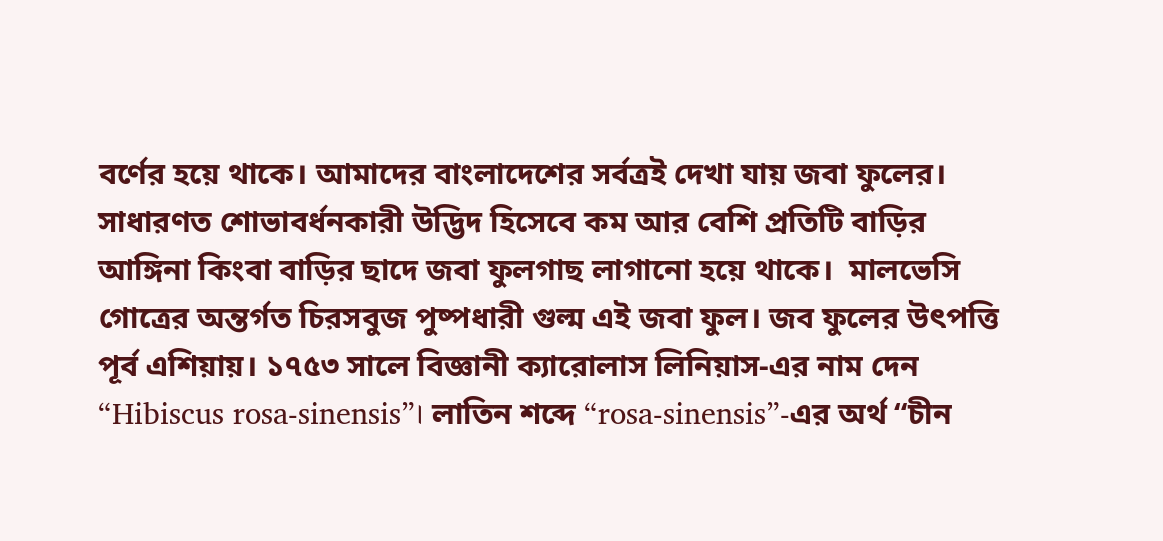বর্ণের হয়ে থাকে। আমাদের বাংলাদেশের সর্বত্রই দেখা যায় জবা ফুলের। সাধারণত শোভাবর্ধনকারী উদ্ভিদ হিসেবে কম আর বেশি প্রতিটি বাড়ির আঙ্গিনা কিংবা বাড়ির ছাদে জবা ফুলগাছ লাগানো হয়ে থাকে।  মালভেসি গোত্রের অন্তর্গত চিরসবুজ পুষ্পধারী গুল্ম এই জবা ফুল। জব ফুলের উৎপত্তি পূর্ব এশিয়ায়। ১৭৫৩ সালে বিজ্ঞানী ক্যারোলাস লিনিয়াস-এর নাম দেন “Hibiscus rosa-sinensis”। লাতিন শব্দে “rosa-sinensis”-এর অর্থ “চীন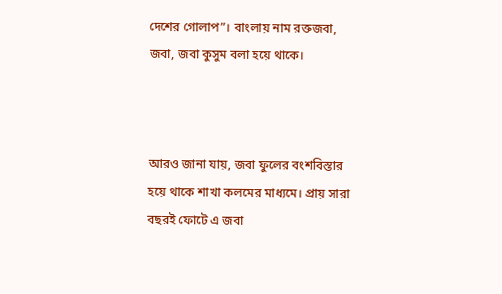দেশের গোলাপ”। বাংলায় নাম রক্তজবা, জবা, জবা কুসুম বলা হয়ে থাকে।



আরও জানা যায়, জবা ফুলের বংশবিস্তার হয়ে থাকে শাখা কলমের মাধ্যমে। প্রায় সারা বছরই ফোটে এ জবা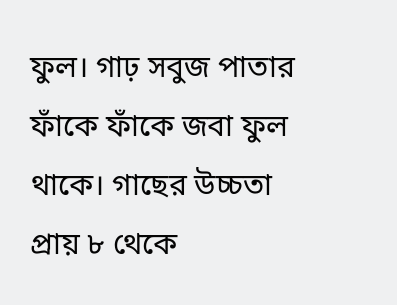ফুল। গাঢ় সবুজ পাতার ফাঁকে ফাঁকে জবা ফুল থাকে। গাছের উচ্চতা প্রায় ৮ থেকে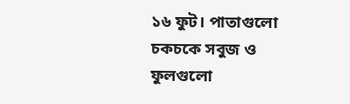১৬ ফুট। পাতাগুলো চকচকে সবুজ ও ফুলগুলো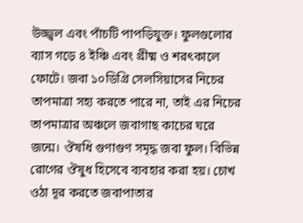উজ্জ্বল এবং পাঁচটি পাপড়িযুক্ত। ফুলগুলোর ব্যাস গড়ে ৪ ইঞ্চি এবং গ্রীষ্ম ও শরৎকালে ফোটে। জবা ১০ডিগ্রি সেলসিয়াসের নিচের তাপমাত্রা সহ্য করতে পারে না, তাই এর নিচের তাপমাত্রার অঞ্চলে জবাগাছ কাচের ঘরে জন্মে। ঔষধি গুণাগুণ সমৃদ্ধ জবা ফুল। বিভিন্ন রোগের ঔষুধ হিসেবে ব্যবহার করা হয়। চোখ ওঠা দূর করতে জবাপাতার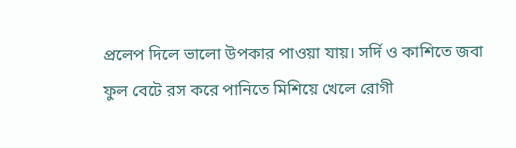প্রলেপ দিলে ভালো উপকার পাওয়া যায়। সর্দি ও কাশিতে জবা ফুল বেটে রস করে পানিতে মিশিয়ে খেলে রোগী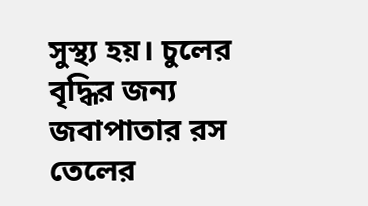সুস্থ্য হয়। চুলের বৃদ্ধির জন্য জবাপাতার রস তেলের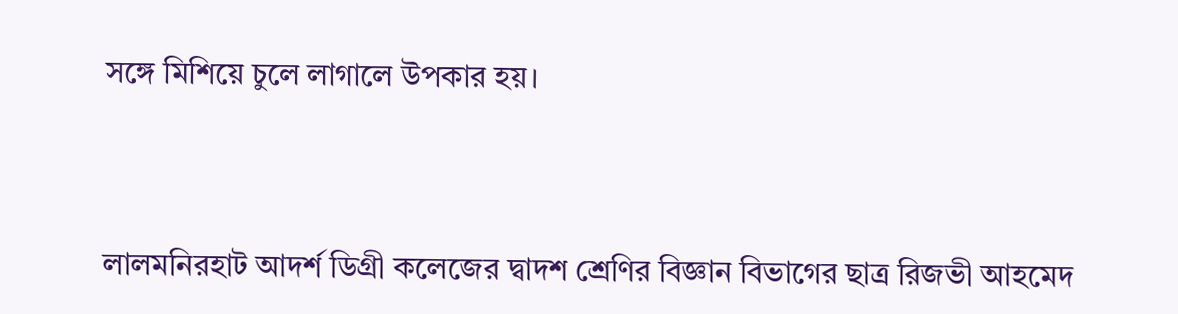সঙ্গে মিশিয়ে চুলে লাগালে উপকার হয়।



লালমনিরহাট আদর্শ ডিগ্রী কলেজের দ্বাদশ শ্রেণির বিজ্ঞান বিভাগের ছাত্র রিজভী আহমেদ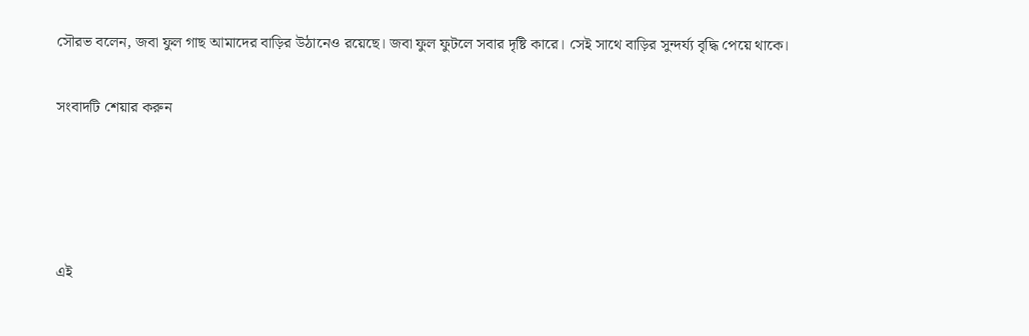সৌরভ বলেন, জবা ফুল গাছ আমাদের বাড়ির উঠানেও রয়েছে। জবা ফুল ফুটলে সবার দৃষ্টি কারে। সেই সাথে বাড়ির সুন্দর্য্য বৃদ্ধি পেয়ে থাকে।

সংবাদটি শেয়ার করুন




এই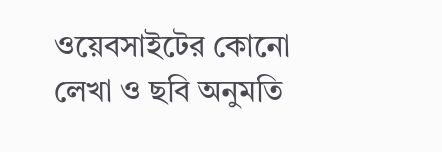ওয়েবসাইটের কোনো লেখা ও ছবি অনুমতি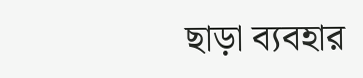ছাড়া ব্যবহার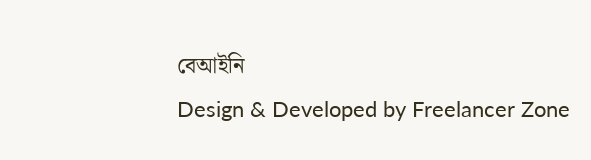বেআইনি
Design & Developed by Freelancer Zone